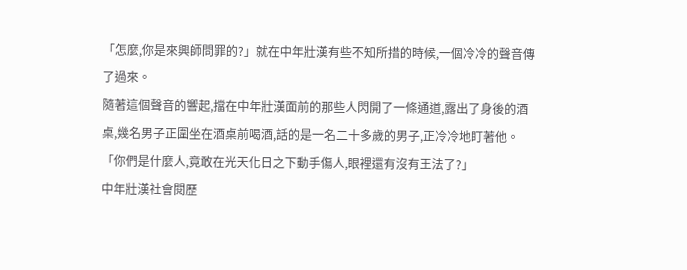「怎麼,你是來興師問罪的?」就在中年壯漢有些不知所措的時候,一個冷冷的聲音傳了過來。
隨著這個聲音的響起,擋在中年壯漢面前的那些人閃開了一條通道,露出了身後的酒桌,幾名男子正圍坐在酒桌前喝酒,話的是一名二十多歲的男子,正冷冷地盯著他。
「你們是什麼人,竟敢在光天化日之下動手傷人,眼裡還有沒有王法了?」
中年壯漢社會閱歷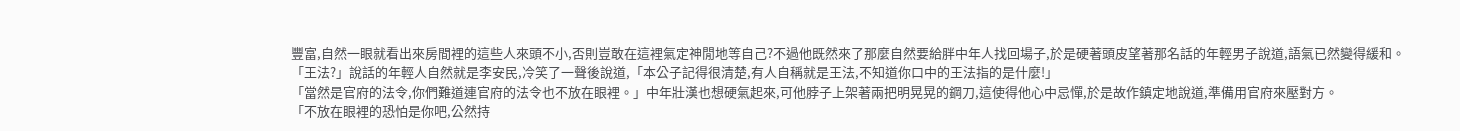豐富,自然一眼就看出來房間裡的這些人來頭不小,否則豈敢在這裡氣定神閒地等自己?不過他既然來了那麼自然要給胖中年人找回場子,於是硬著頭皮望著那名話的年輕男子說道,語氣已然變得緩和。
「王法?」說話的年輕人自然就是李安民,冷笑了一聲後說道,「本公子記得很清楚,有人自稱就是王法,不知道你口中的王法指的是什麼!」
「當然是官府的法令,你們難道連官府的法令也不放在眼裡。」中年壯漢也想硬氣起來,可他脖子上架著兩把明晃晃的鋼刀,這使得他心中忌憚,於是故作鎮定地說道,準備用官府來壓對方。
「不放在眼裡的恐怕是你吧,公然持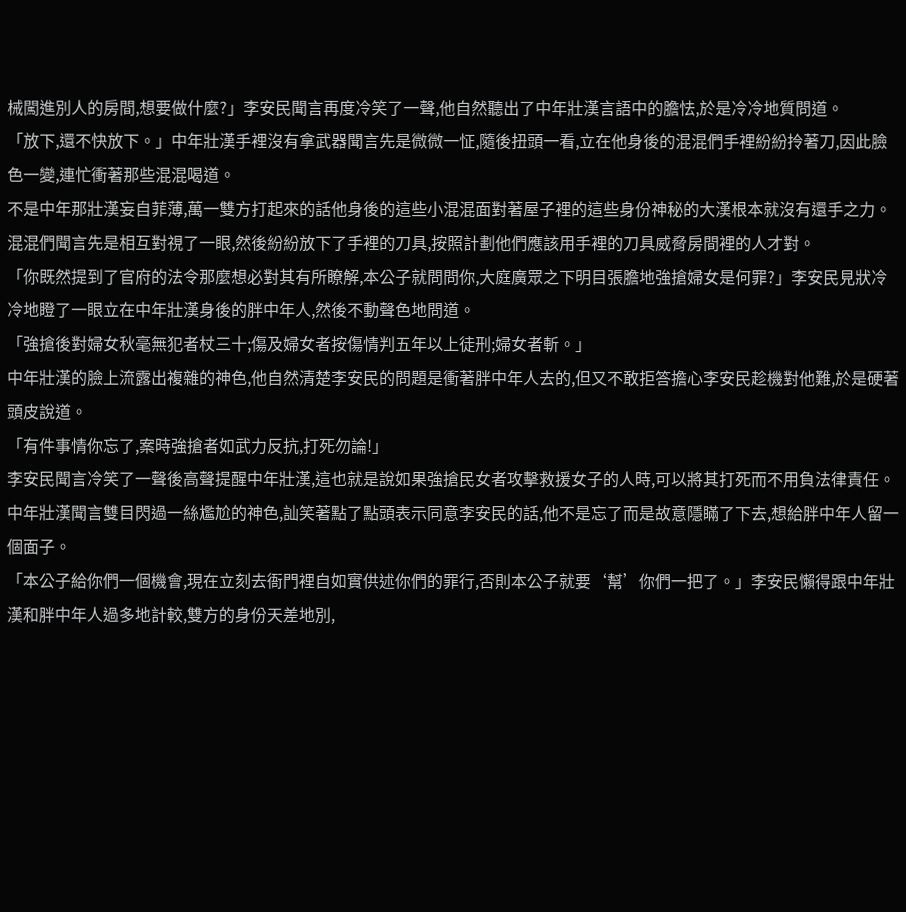械闖進別人的房間,想要做什麼?」李安民聞言再度冷笑了一聲,他自然聽出了中年壯漢言語中的膽怯,於是冷冷地質問道。
「放下,還不快放下。」中年壯漢手裡沒有拿武器聞言先是微微一怔,隨後扭頭一看,立在他身後的混混們手裡紛紛拎著刀,因此臉色一變,連忙衝著那些混混喝道。
不是中年那壯漢妄自菲薄,萬一雙方打起來的話他身後的這些小混混面對著屋子裡的這些身份神秘的大漢根本就沒有還手之力。
混混們聞言先是相互對視了一眼,然後紛紛放下了手裡的刀具,按照計劃他們應該用手裡的刀具威脅房間裡的人才對。
「你既然提到了官府的法令那麼想必對其有所瞭解,本公子就問問你,大庭廣眾之下明目張膽地強搶婦女是何罪?」李安民見狀冷冷地瞪了一眼立在中年壯漢身後的胖中年人,然後不動聲色地問道。
「強搶後對婦女秋毫無犯者杖三十;傷及婦女者按傷情判五年以上徒刑;婦女者斬。」
中年壯漢的臉上流露出複雜的神色,他自然清楚李安民的問題是衝著胖中年人去的,但又不敢拒答擔心李安民趁機對他難,於是硬著頭皮說道。
「有件事情你忘了,案時強搶者如武力反抗,打死勿論!」
李安民聞言冷笑了一聲後高聲提醒中年壯漢,這也就是說如果強搶民女者攻擊救援女子的人時,可以將其打死而不用負法律責任。
中年壯漢聞言雙目閃過一絲尷尬的神色,訕笑著點了點頭表示同意李安民的話,他不是忘了而是故意隱瞞了下去,想給胖中年人留一個面子。
「本公子給你們一個機會,現在立刻去衙門裡自如實供述你們的罪行,否則本公子就要‘幫’你們一把了。」李安民懶得跟中年壯漢和胖中年人過多地計較,雙方的身份天差地別,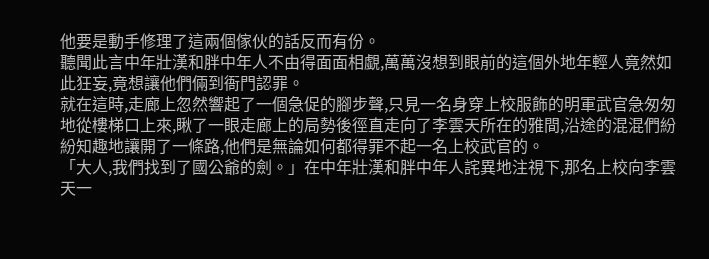他要是動手修理了這兩個傢伙的話反而有份。
聽聞此言中年壯漢和胖中年人不由得面面相覷,萬萬沒想到眼前的這個外地年輕人竟然如此狂妄,竟想讓他們倆到衙門認罪。
就在這時,走廊上忽然響起了一個急促的腳步聲,只見一名身穿上校服飾的明軍武官急匆匆地從樓梯口上來,瞅了一眼走廊上的局勢後徑直走向了李雲天所在的雅間,沿途的混混們紛紛知趣地讓開了一條路,他們是無論如何都得罪不起一名上校武官的。
「大人,我們找到了國公爺的劍。」在中年壯漢和胖中年人詫異地注視下,那名上校向李雲天一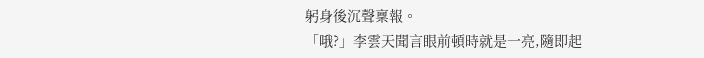躬身後沉聲稟報。
「哦?」李雲天聞言眼前頓時就是一亮,隨即起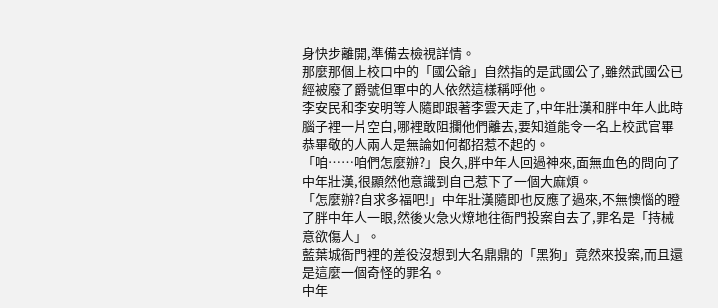身快步離開,準備去檢視詳情。
那麼那個上校口中的「國公爺」自然指的是武國公了,雖然武國公已經被廢了爵號但軍中的人依然這樣稱呼他。
李安民和李安明等人隨即跟著李雲天走了,中年壯漢和胖中年人此時腦子裡一片空白,哪裡敢阻攔他們離去,要知道能令一名上校武官畢恭畢敬的人兩人是無論如何都招惹不起的。
「咱……咱們怎麼辦?」良久,胖中年人回過神來,面無血色的問向了中年壯漢,很顯然他意識到自己惹下了一個大麻煩。
「怎麼辦?自求多福吧!」中年壯漢隨即也反應了過來,不無懊惱的瞪了胖中年人一眼,然後火急火燎地往衙門投案自去了,罪名是「持械意欲傷人」。
藍葉城衙門裡的差役沒想到大名鼎鼎的「黑狗」竟然來投案,而且還是這麼一個奇怪的罪名。
中年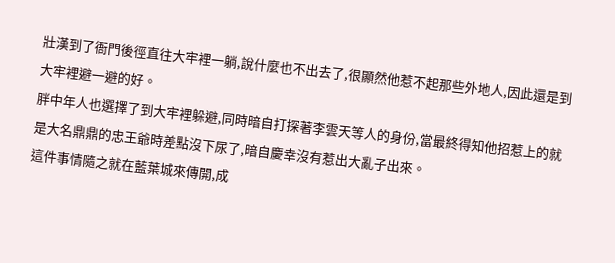壯漢到了衙門後徑直往大牢裡一躺,說什麼也不出去了,很顯然他惹不起那些外地人,因此還是到大牢裡避一避的好。
胖中年人也選擇了到大牢裡躲避,同時暗自打探著李雲天等人的身份,當最終得知他招惹上的就是大名鼎鼎的忠王爺時差點沒下尿了,暗自慶幸沒有惹出大亂子出來。
這件事情隨之就在藍葉城來傳開,成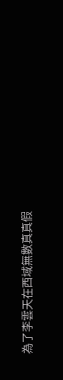為了李雲天在西域無數真真假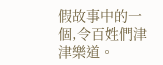假故事中的一個,令百姓們津津樂道。